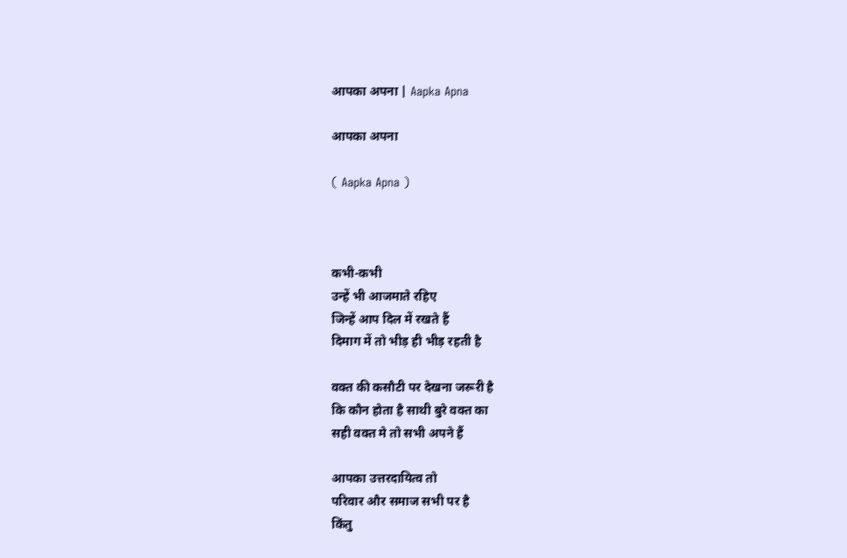आपका अपना | Aapka Apna

आपका अपना

( Aapka Apna )



कभी-कभी
उन्हें भी आजमाते रहिए
जिन्हें आप दिल में रखते हैं
दिमाग में तो भीड़ ही भीड़ रहती है

वक्त की कसौटी पर देखना जरूरी है
कि कौन होता है साथी बुरे वक्त का
सही वक्त मे तो सभी अपने हैं

आपका उत्तरदायित्व तो
परिवार और समाज सभी पर है
किंतु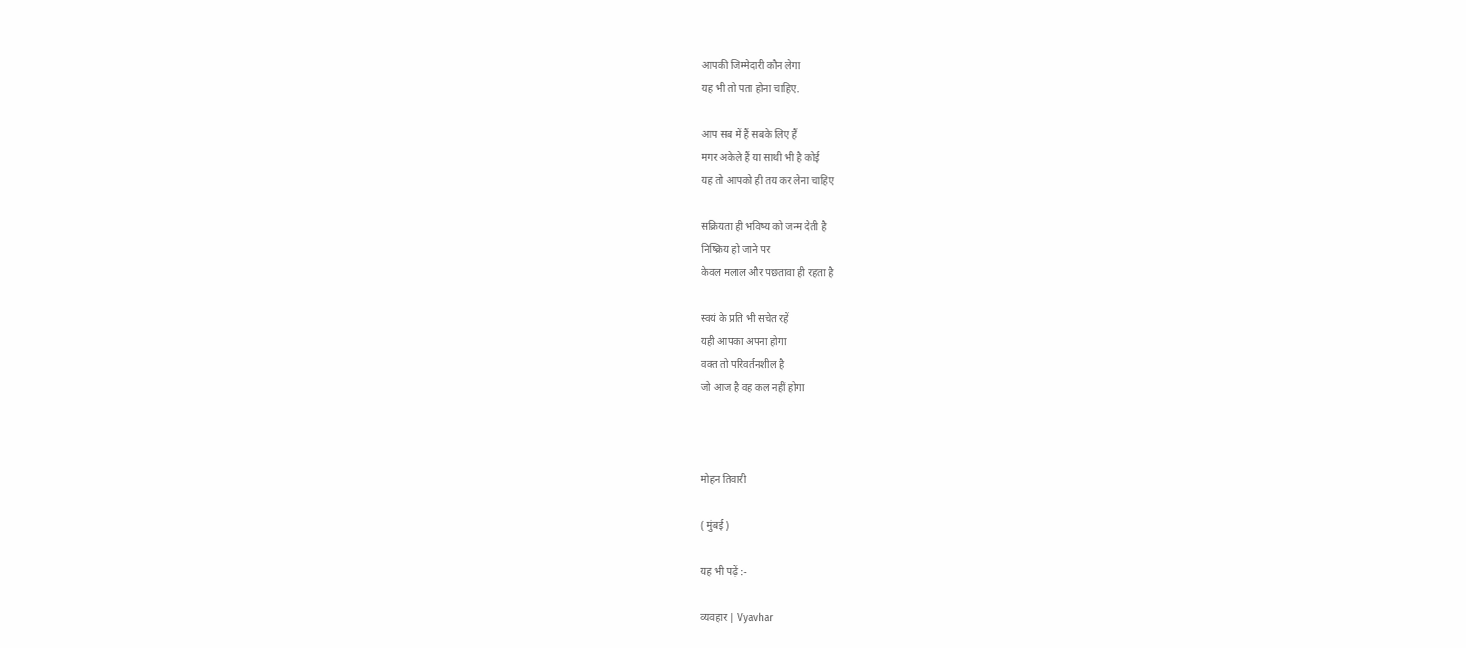आपकी जिम्मेदारी कौन लेगा
यह भी तो पता होना चाहिए.

आप सब में हैं सबके लिए हैं
मगर अकेले हैं या साथी भी है कोई
यह तो आपको ही तय कर लेना चाहिए

सक्रियता ही भविष्य को जन्म देती है
निष्क्रिय हो जाने पर
केवल मलाल और पछतावा ही रहता है

स्वयं के प्रति भी सचेत रहें
यही आपका अपना होगा
वक्त तो परिवर्तनशील है
जो आज है वह कल नहीं होगा



मोहन तिवारी

( मुंबई )

यह भी पढ़ें :-

व्यवहार | Vyavhar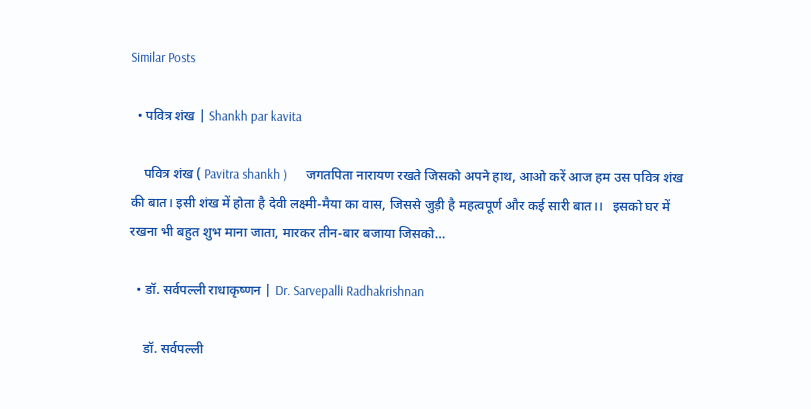Similar Posts

  • पवित्र शंख | Shankh par kavita

    पवित्र शंख ( Pavitra shankh )      जगतपिता नारायण रखते जिसको अपने हाथ, आओ करें आज हम उस पवित्र शंख की बात। इसी शंख में होता है देवी लक्ष्मी-मैया का वास, जिससे जुड़ी है महत्वपूर्ण और कई सारी बात।।   इसको घर में रखना भी बहुत शुभ माना जाता, मारकर तीन-बार बजाया जिसको…

  • डॉ. सर्वपल्ली राधाकृष्णन | Dr. Sarvepalli Radhakrishnan

    डॉ. सर्वपल्ली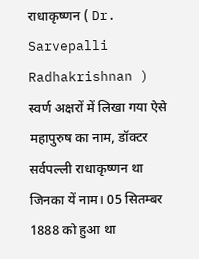राधाकृष्णन ( Dr. Sarvepalli Radhakrishnan )    स्वर्ण अक्षरों में लिखा गया ऐसे महापुरुष का नाम, डॉक्टर सर्वपल्ली राधाकृष्णन था जिनका यें नाम। 05 सितम्बर 1888 को हुआ था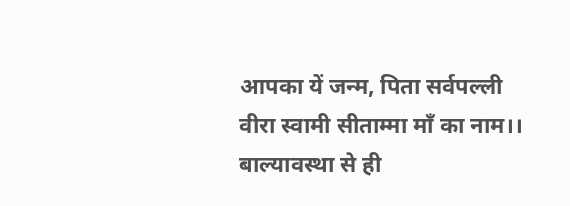आपका यें जन्म, पिता सर्वपल्ली वीरा स्वामी सीताम्मा माँ का नाम।। बाल्यावस्था से ही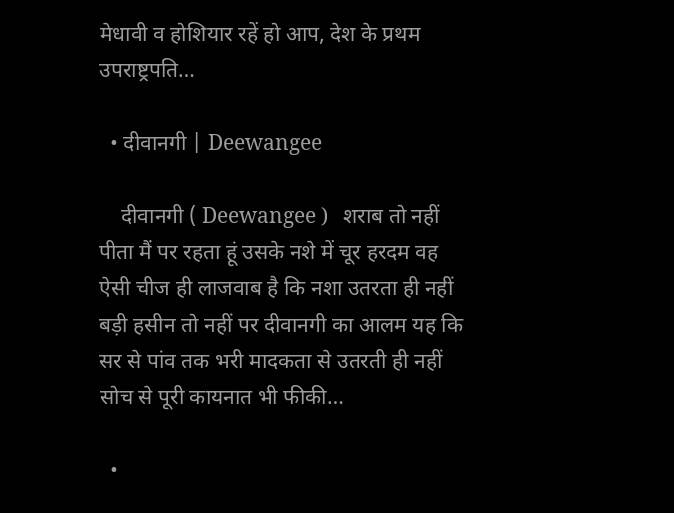मेधावी व होशियार रहें हो आप, देश के प्रथम उपराष्ट्रपति…

  • दीवानगी | Deewangee

    दीवानगी ( Deewangee )   शराब तो नहीं पीता मैं पर रहता हूं उसके नशे में चूर हरदम वह ऐसी चीज ही लाजवाब है कि नशा उतरता ही नहीं बड़ी हसीन तो नहीं पर दीवानगी का आलम यह कि सर से पांव तक भरी मादकता से उतरती ही नहीं सोच से पूरी कायनात भी फीकी…

  •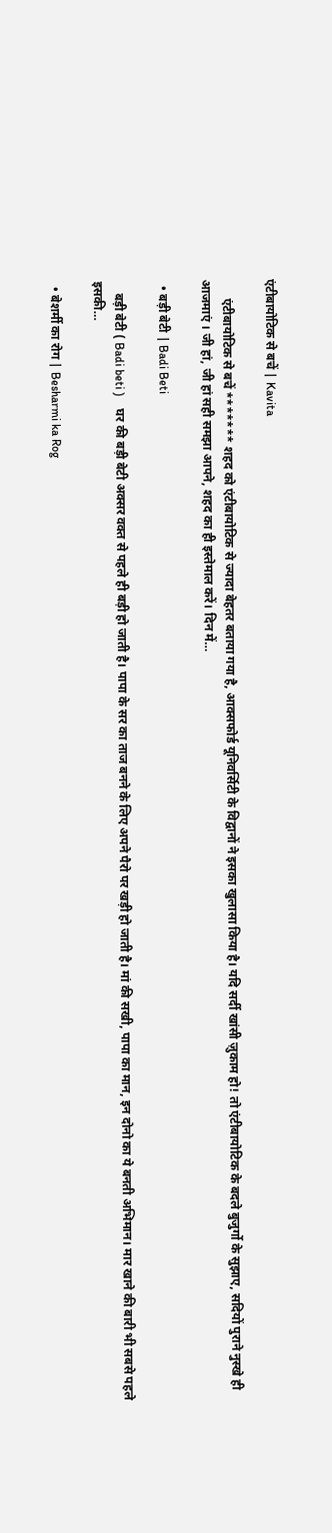एंटीबायोटिक से बचें | Kavita

      एंटीबायोटिक से बचें ******* शहद को एंटीबायोटिक से ज्यादा बेहतर बताया गया है, आक्सफोर्ड यूनिवर्सिटी के विद्वानों ने इसका खुलासा किया है। यदि सर्दी खांसी ज़ुकाम हो! तो एंटीबायोटिक के बदले बुजुर्गो के सुझाए, सदियों पुराने नुस्खे ही आजमाएं ‌। जी हां, जी हां सही समझा आपने, शहद का ही इस्तेमाल करें। दिन में…

  • बड़ी बेटी | Badi Beti

    बड़ी बेटी ( Badi beti )    घर की बड़ी बेटी अक्सर वक्त से पहले ही बड़ी हो जाती है। पापा के सर का ताज बनने के लिए अपने पैरो पर खड़ी हो जाती है। मां की सखी, पापा का मान, इन दोनो का ये बनती अभिमान। मार खाने की बारी भी सबसे पहले इसकी…

  • बेशर्मी का रोग | Besharmi ka Rog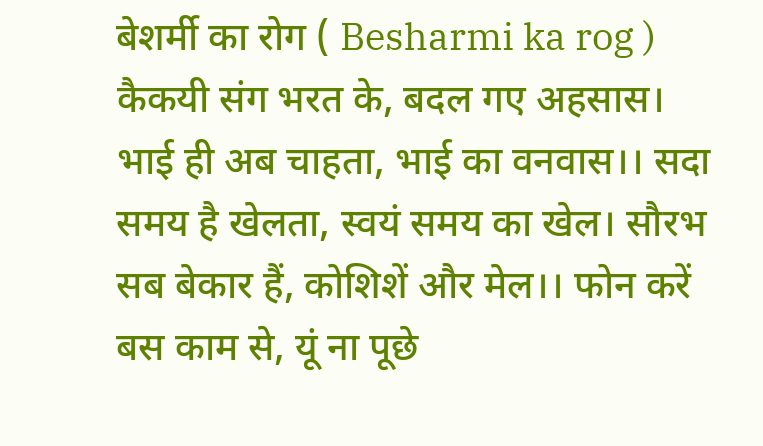बेशर्मी का रोग ( Besharmi ka rog ) कैकयी संग भरत के, बदल गए अहसास। भाई ही अब चाहता, भाई का वनवास।। सदा समय है खेलता, स्वयं समय का खेल। सौरभ सब बेकार हैं, कोशिशें और मेल।। फोन करें बस काम से, यूं ना पूछे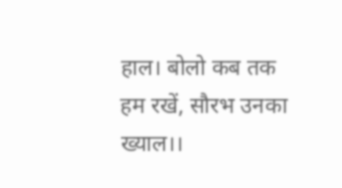हाल। बोलो कब तक हम रखें, सौरभ उनका ख्याल।।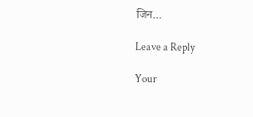जिन…

Leave a Reply

Your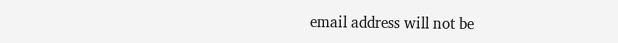email address will not be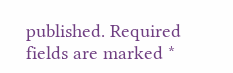published. Required fields are marked *